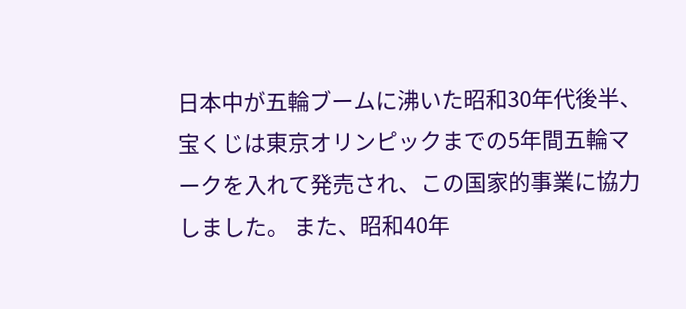日本中が五輪ブームに沸いた昭和30年代後半、宝くじは東京オリンピックまでの5年間五輪マークを入れて発売され、この国家的事業に協力しました。 また、昭和40年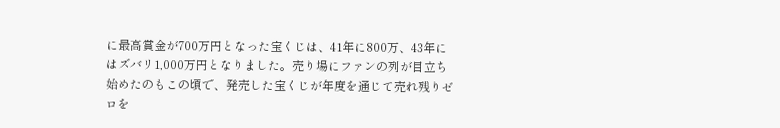に最高賞金が700万円となった宝くじは、41年に800万、43年にはズバリ1,000万円となりました。売り場にファンの列が目立ち始めたのもこの頃で、発売した宝くじが年度を通じて売れ残りゼロを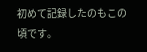初めて記録したのもこの頃です。